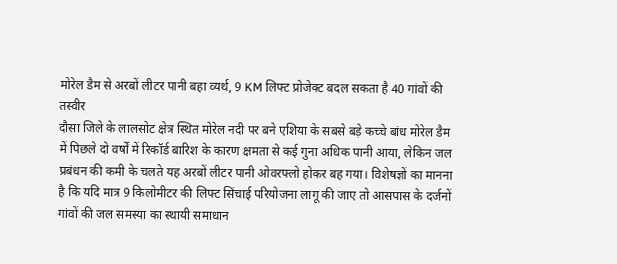मोरेल डैम से अरबों लीटर पानी बहा व्यर्थ, 9 KM लिफ्ट प्रोजेक्ट बदल सकता है 40 गांवों की तस्वीर
दौसा जिले के लालसोट क्षेत्र स्थित मोरेल नदी पर बने एशिया के सबसे बड़े कच्चे बांध मोरेल डैम में पिछले दो वर्षों में रिकॉर्ड बारिश के कारण क्षमता से कई गुना अधिक पानी आया, लेकिन जल प्रबंधन की कमी के चलते यह अरबों लीटर पानी ओवरफ्लो होकर बह गया। विशेषज्ञों का मानना है कि यदि मात्र 9 किलोमीटर की लिफ्ट सिंचाई परियोजना लागू की जाए तो आसपास के दर्जनों गांवों की जल समस्या का स्थायी समाधान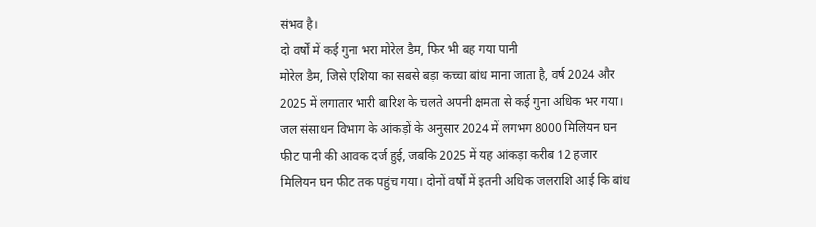संभव है।
दो वर्षों में कई गुना भरा मोरेल डैम, फिर भी बह गया पानी
मोरेल डैम, जिसे एशिया का सबसे बड़ा कच्चा बांध माना जाता है, वर्ष 2024 और 2025 में लगातार भारी बारिश के चलते अपनी क्षमता से कई गुना अधिक भर गया। जल संसाधन विभाग के आंकड़ों के अनुसार 2024 में लगभग 8000 मिलियन घन फीट पानी की आवक दर्ज हुई, जबकि 2025 में यह आंकड़ा करीब 12 हजार मिलियन घन फीट तक पहुंच गया। दोनों वर्षों में इतनी अधिक जलराशि आई कि बांध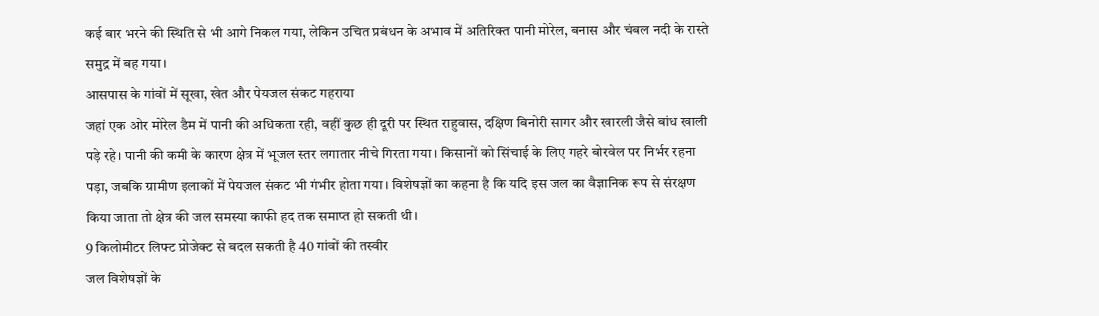कई बार भरने की स्थिति से भी आगे निकल गया, लेकिन उचित प्रबंधन के अभाव में अतिरिक्त पानी मोरेल, बनास और चंबल नदी के रास्ते समुद्र में बह गया।
आसपास के गांवों में सूखा, खेत और पेयजल संकट गहराया
जहां एक ओर मोरेल डैम में पानी की अधिकता रही, वहीं कुछ ही दूरी पर स्थित राहुवास, दक्षिण बिनोरी सागर और खारली जैसे बांध खाली पड़े रहे। पानी की कमी के कारण क्षेत्र में भूजल स्तर लगातार नीचे गिरता गया। किसानों को सिंचाई के लिए गहरे बोरवेल पर निर्भर रहना पड़ा, जबकि ग्रामीण इलाकों में पेयजल संकट भी गंभीर होता गया। विशेषज्ञों का कहना है कि यदि इस जल का वैज्ञानिक रूप से संरक्षण किया जाता तो क्षेत्र की जल समस्या काफी हद तक समाप्त हो सकती थी।
9 किलोमीटर लिफ्ट प्रोजेक्ट से बदल सकती है 40 गांवों की तस्वीर
जल विशेषज्ञों के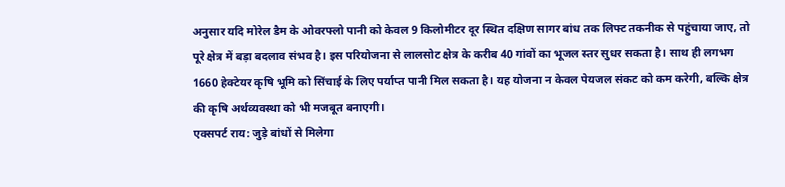अनुसार यदि मोरेल डैम के ओवरफ्लो पानी को केवल 9 किलोमीटर दूर स्थित दक्षिण सागर बांध तक लिफ्ट तकनीक से पहुंचाया जाए, तो पूरे क्षेत्र में बड़ा बदलाव संभव है। इस परियोजना से लालसोट क्षेत्र के करीब 40 गांवों का भूजल स्तर सुधर सकता है। साथ ही लगभग 1660 हेक्टेयर कृषि भूमि को सिंचाई के लिए पर्याप्त पानी मिल सकता है। यह योजना न केवल पेयजल संकट को कम करेगी, बल्कि क्षेत्र की कृषि अर्थव्यवस्था को भी मजबूत बनाएगी।
एक्सपर्ट राय: जुड़े बांधों से मिलेगा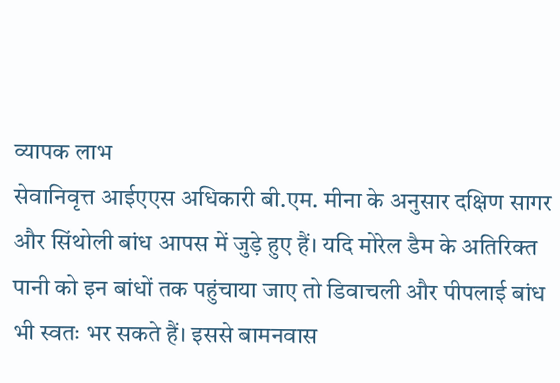व्यापक लाभ
सेवानिवृत्त आईएएस अधिकारी बी.एम. मीना के अनुसार दक्षिण सागर और सिंथोली बांध आपस में जुड़े हुए हैं। यदि मोरेल डैम के अतिरिक्त पानी को इन बांधों तक पहुंचाया जाए तो डिवाचली और पीपलाई बांध भी स्वतः भर सकते हैं। इससे बामनवास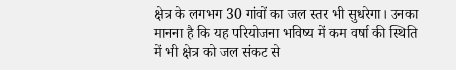क्षेत्र के लगभग 30 गांवों का जल स्तर भी सुधरेगा। उनका मानना है कि यह परियोजना भविष्य में कम वर्षा की स्थिति में भी क्षेत्र को जल संकट से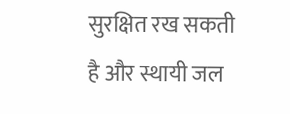सुरक्षित रख सकती है और स्थायी जल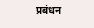प्रबंधन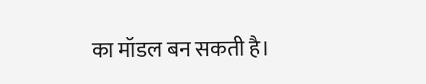का मॉडल बन सकती है।